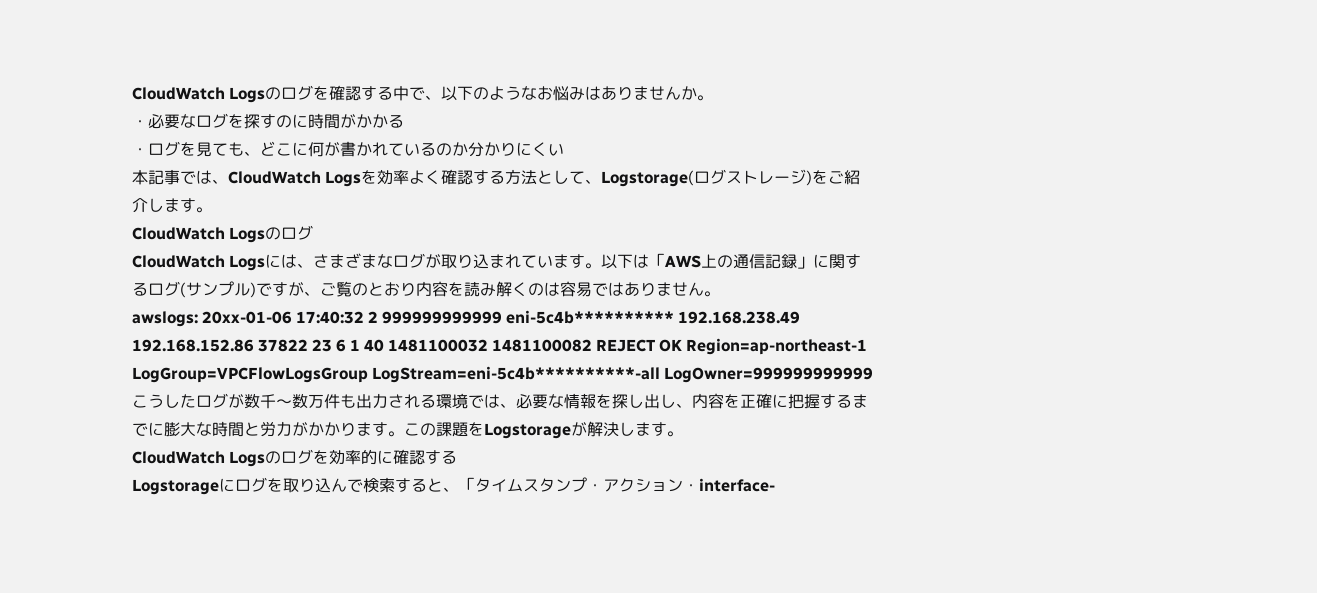CloudWatch Logsのログを確認する中で、以下のようなお悩みはありませんか。
・必要なログを探すのに時間がかかる
・ログを見ても、どこに何が書かれているのか分かりにくい
本記事では、CloudWatch Logsを効率よく確認する方法として、Logstorage(ログストレージ)をご紹介します。
CloudWatch Logsのログ
CloudWatch Logsには、さまざまなログが取り込まれています。以下は「AWS上の通信記録」に関するログ(サンプル)ですが、ご覧のとおり内容を読み解くのは容易ではありません。
awslogs: 20xx-01-06 17:40:32 2 999999999999 eni-5c4b********** 192.168.238.49 192.168.152.86 37822 23 6 1 40 1481100032 1481100082 REJECT OK Region=ap-northeast-1 LogGroup=VPCFlowLogsGroup LogStream=eni-5c4b**********-all LogOwner=999999999999こうしたログが数千〜数万件も出力される環境では、必要な情報を探し出し、内容を正確に把握するまでに膨大な時間と労力がかかります。この課題をLogstorageが解決します。
CloudWatch Logsのログを効率的に確認する
Logstorageにログを取り込んで検索すると、「タイムスタンプ・アクション・interface-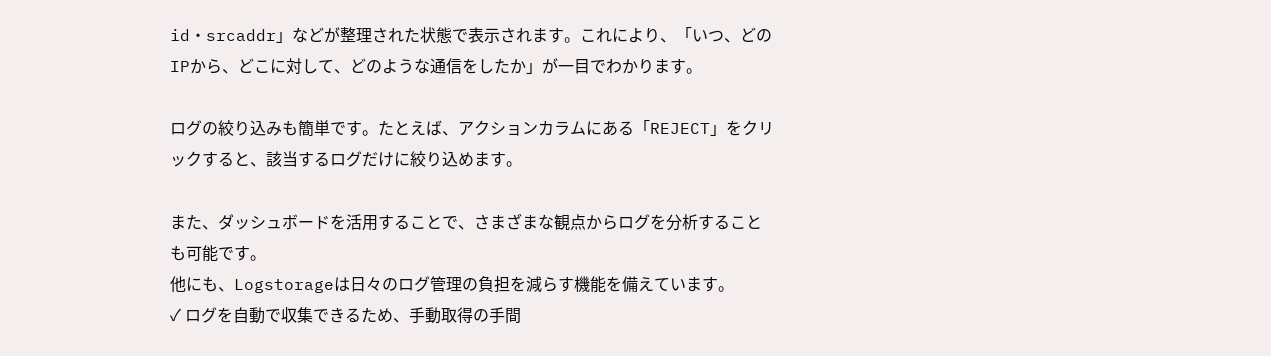id・srcaddr」などが整理された状態で表示されます。これにより、「いつ、どのIPから、どこに対して、どのような通信をしたか」が一目でわかります。

ログの絞り込みも簡単です。たとえば、アクションカラムにある「REJECT」をクリックすると、該当するログだけに絞り込めます。

また、ダッシュボードを活用することで、さまざまな観点からログを分析することも可能です。
他にも、Logstorageは日々のログ管理の負担を減らす機能を備えています。
✓ ログを自動で収集できるため、手動取得の手間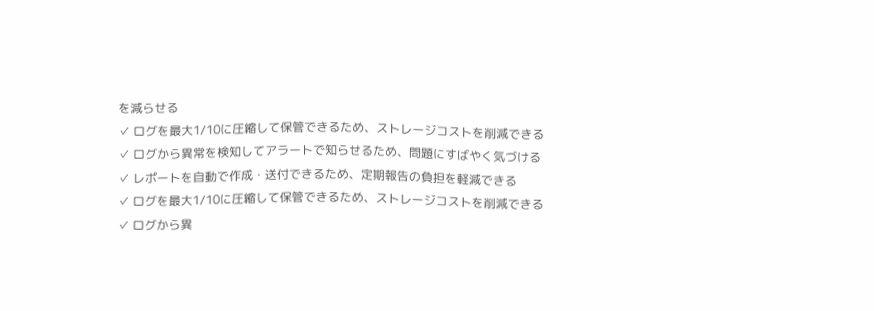を減らせる
✓ ログを最大1/10に圧縮して保管できるため、ストレージコストを削減できる
✓ ログから異常を検知してアラートで知らせるため、問題にすばやく気づける
✓ レポートを自動で作成・送付できるため、定期報告の負担を軽減できる
✓ ログを最大1/10に圧縮して保管できるため、ストレージコストを削減できる
✓ ログから異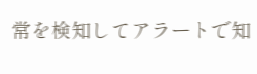常を検知してアラートで知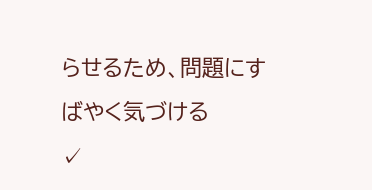らせるため、問題にすばやく気づける
✓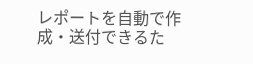レポートを自動で作成・送付できるた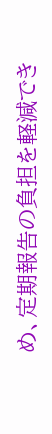め、定期報告の負担を軽減でき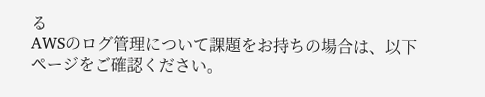る
AWSのログ管理について課題をお持ちの場合は、以下ページをご確認ください。